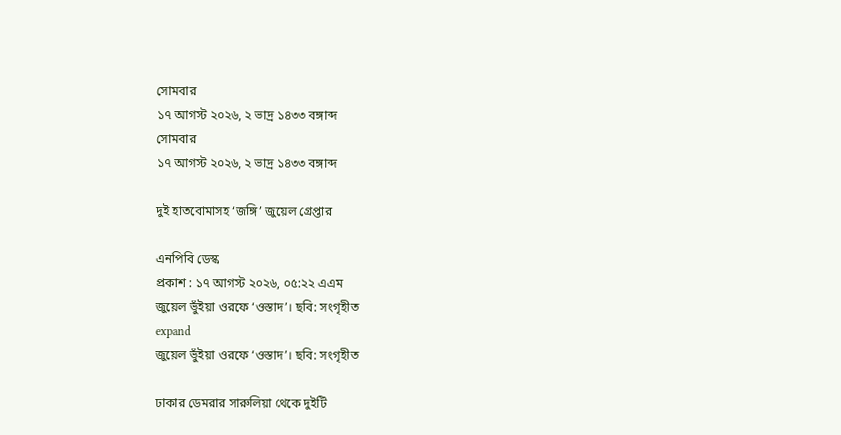সোমবার
১৭ আগস্ট ২০২৬, ২ ভাদ্র ১৪৩৩ বঙ্গাব্দ
সোমবার
১৭ আগস্ট ২০২৬, ২ ভাদ্র ১৪৩৩ বঙ্গাব্দ

দুই হাতবোমাসহ ‘জঙ্গি’ জুয়েল গ্রেপ্তার

এনপিবি ডেস্ক
প্রকাশ : ১৭ আগস্ট ২০২৬, ০৫:২২ এএম
জুয়েল ভুঁইয়া ওরফে ‘ওস্তাদ’। ছবি: সংগৃহীত
expand
জুয়েল ভুঁইয়া ওরফে ‘ওস্তাদ’। ছবি: সংগৃহীত

ঢাকার ডেমরার সারুলিয়া থেকে দুইটি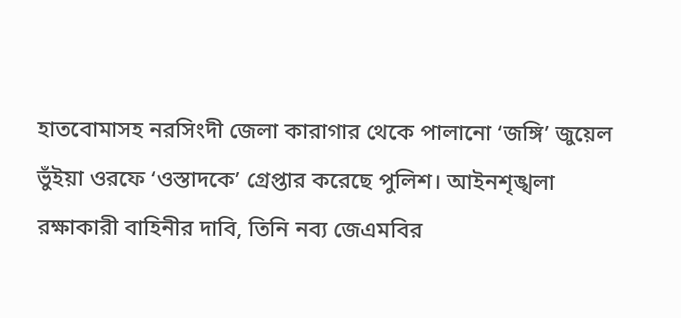হাতবোমাসহ নরসিংদী জেলা কারাগার থেকে পালানো ‘জঙ্গি’ জুয়েল ভুঁইয়া ওরফে ‘ওস্তাদকে’ গ্রেপ্তার করেছে পুলিশ। আইনশৃঙ্খলা রক্ষাকারী বাহিনীর দাবি, তিনি নব্য জেএমবির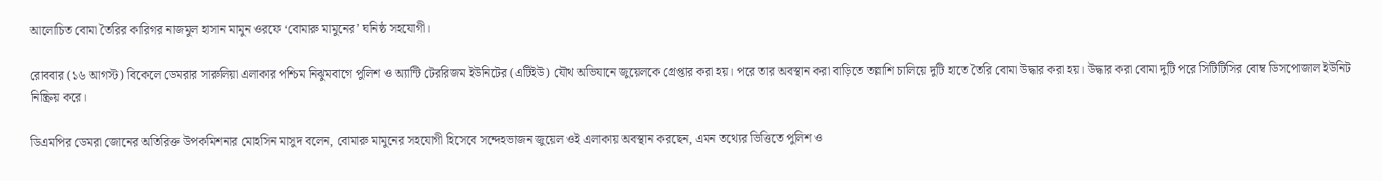আলোচিত বোমা তৈরির কারিগর নাজমুল হাসান মামুন ওরফে ‘বোমারু মামুনের’ ঘনিষ্ঠ সহযোগী।

রোববার (১৬ আগস্ট) বিকেলে ডেমরার সারুলিয়া এলাকার পশ্চিম নিঝুমবাগে পুলিশ ও অ্যান্টি টেররিজম ইউনিটের (এটিইউ) যৌথ অভিযানে জুয়েলকে গ্রেপ্তার করা হয়। পরে তার অবস্থান করা বাড়িতে তল্লাশি চালিয়ে দুটি হাতে তৈরি বোমা উদ্ধার করা হয়। উদ্ধার করা বোমা দুটি পরে সিটিটিসির বোম্ব ডিসপোজাল ইউনিট নিষ্ক্রিয় করে।

ডিএমপির ডেমরা জোনের অতিরিক্ত উপকমিশনার মোহসিন মাসুদ বলেন, বোমারু মামুনের সহযোগী হিসেবে সন্দেহভাজন জুয়েল ওই এলাকায় অবস্থান করছেন, এমন তথ্যের ভিত্তিতে পুলিশ ও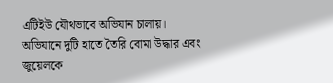এটিইউ যৌথভাবে অভিযান চালায়। অভিযানে দুটি হাতে তৈরি বোমা উদ্ধার এবং জুয়েলকে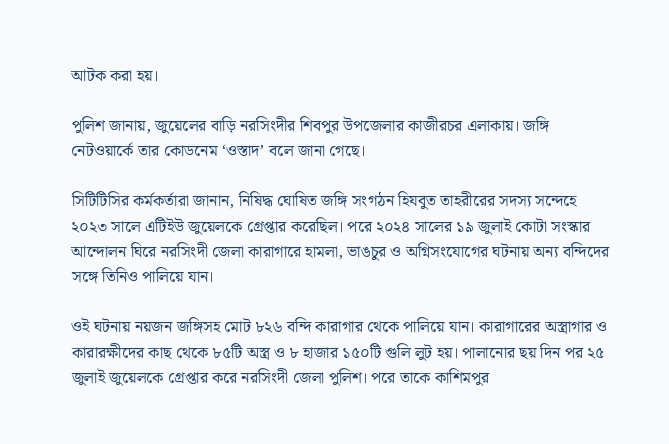আটক করা হয়।

পুলিশ জানায়, জুয়েলের বাড়ি নরসিংদীর শিবপুর উপজেলার কাজীরচর এলাকায়। জঙ্গি নেটওয়ার্কে তার কোডনেম ‘ওস্তাদ’ বলে জানা গেছে।

সিটিটিসির কর্মকর্তারা জানান, নিষিদ্ধ ঘোষিত জঙ্গি সংগঠন হিযবুত তাহরীরের সদস্য সন্দেহে ২০২৩ সালে এটিইউ জুয়েলকে গ্রেপ্তার করেছিল। পরে ২০২৪ সালের ১৯ জুলাই কোটা সংস্কার আন্দোলন ঘিরে নরসিংদী জেলা কারাগারে হামলা, ভাঙচুর ও অগ্নিসংযোগের ঘটনায় অন্য বন্দিদের সঙ্গে তিনিও পালিয়ে যান।

ওই ঘটনায় নয়জন জঙ্গিসহ মোট ৮২৬ বন্দি কারাগার থেকে পালিয়ে যান। কারাগারের অস্ত্রাগার ও কারারক্ষীদের কাছ থেকে ৮৫টি অস্ত্র ও ৮ হাজার ১৫০টি গুলি লুট হয়। পালানোর ছয় দিন পর ২৫ জুলাই জুয়েলকে গ্রেপ্তার করে নরসিংদী জেলা পুলিশ। পরে তাকে কাশিমপুর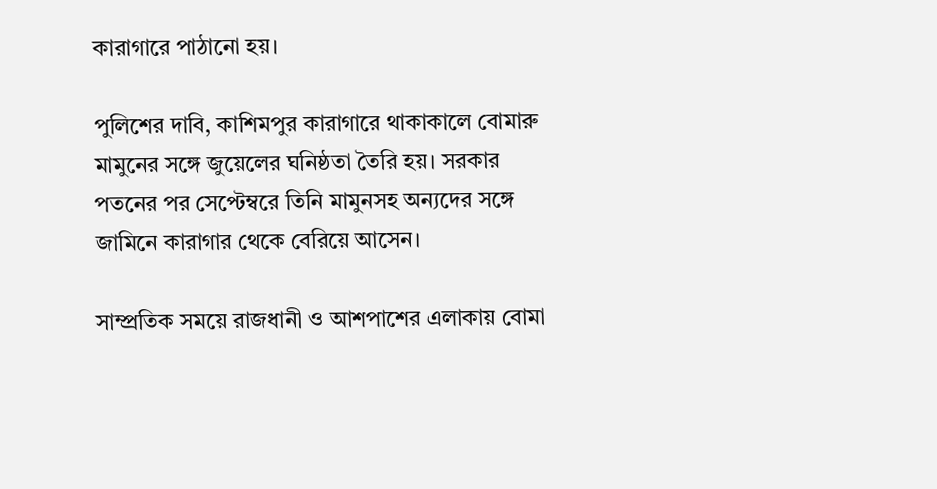কারাগারে পাঠানো হয়।

পুলিশের দাবি, কাশিমপুর কারাগারে থাকাকালে বোমারু মামুনের সঙ্গে জুয়েলের ঘনিষ্ঠতা তৈরি হয়। সরকার পতনের পর সেপ্টেম্বরে তিনি মামুনসহ অন্যদের সঙ্গে জামিনে কারাগার থেকে বেরিয়ে আসেন।

সাম্প্রতিক সময়ে রাজধানী ও আশপাশের এলাকায় বোমা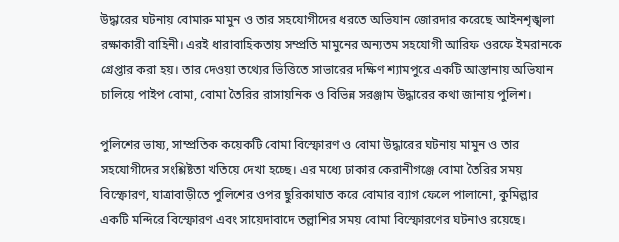উদ্ধারের ঘটনায় বোমারু মামুন ও তার সহযোগীদের ধরতে অভিযান জোরদার করেছে আইনশৃঙ্খলা রক্ষাকারী বাহিনী। এরই ধারাবাহিকতায় সম্প্রতি মামুনের অন্যতম সহযোগী আরিফ ওরফে ইমরানকে গ্রেপ্তার করা হয়। তার দেওয়া তথ্যের ভিত্তিতে সাভারের দক্ষিণ শ্যামপুরে একটি আস্তানায় অভিযান চালিয়ে পাইপ বোমা, বোমা তৈরির রাসায়নিক ও বিভিন্ন সরঞ্জাম উদ্ধারের কথা জানায় পুলিশ।

পুলিশের ভাষ্য, সাম্প্রতিক কয়েকটি বোমা বিস্ফোরণ ও বোমা উদ্ধারের ঘটনায় মামুন ও তার সহযোগীদের সংশ্লিষ্টতা খতিয়ে দেখা হচ্ছে। এর মধ্যে ঢাকার কেরানীগঞ্জে বোমা তৈরির সময় বিস্ফোরণ, যাত্রাবাড়ীতে পুলিশের ওপর ছুরিকাঘাত করে বোমার ব্যাগ ফেলে পালানো, কুমিল্লার একটি মন্দিরে বিস্ফোরণ এবং সায়েদাবাদে তল্লাশির সময় বোমা বিস্ফোরণের ঘটনাও রয়েছে।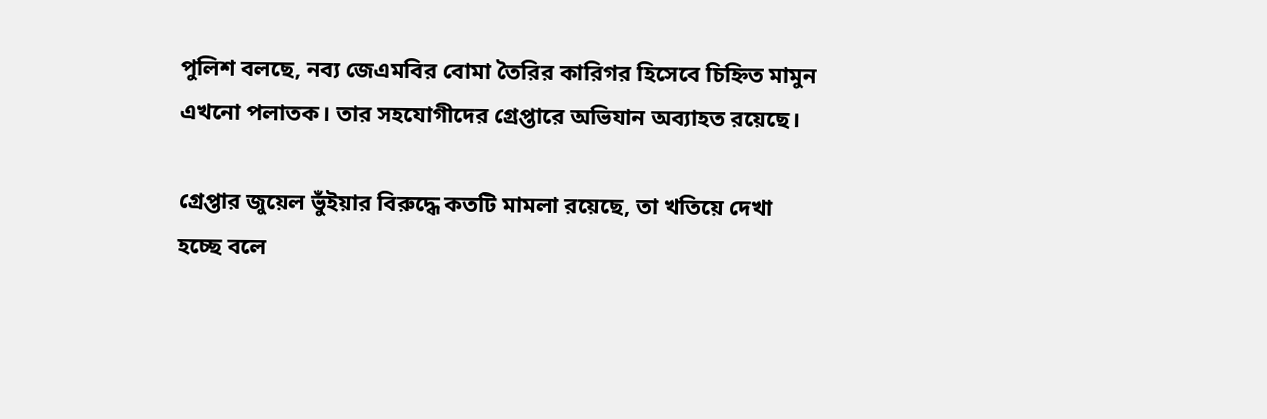পুলিশ বলছে, নব্য জেএমবির বোমা তৈরির কারিগর হিসেবে চিহ্নিত মামুন এখনো পলাতক। তার সহযোগীদের গ্রেপ্তারে অভিযান অব্যাহত রয়েছে।

গ্রেপ্তার জুয়েল ভুঁইয়ার বিরুদ্ধে কতটি মামলা রয়েছে, তা খতিয়ে দেখা হচ্ছে বলে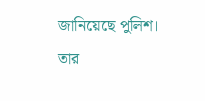জানিয়েছে পুলিশ। তার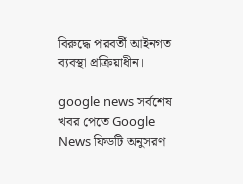বিরুদ্ধে পরবর্তী আইনগত ব্যবস্থা প্রক্রিয়াধীন।

google news সর্বশেষ খবর পেতে Google News ফিডটি অনুসরণ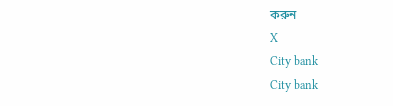করুন
X
City bank
City bank